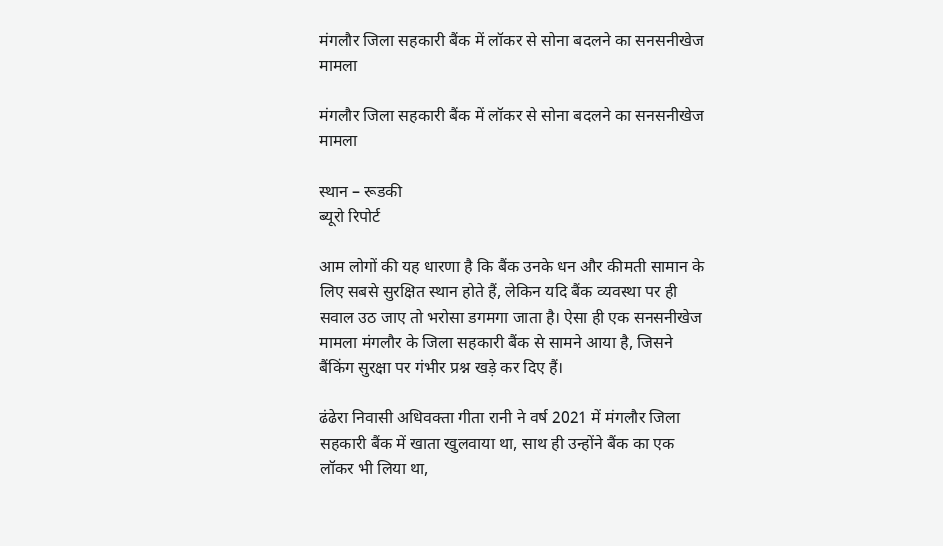मंगलौर जिला सहकारी बैंक में लॉकर से सोना बदलने का सनसनीखेज मामला

मंगलौर जिला सहकारी बैंक में लॉकर से सोना बदलने का सनसनीखेज मामला

स्थान – रूडकी
ब्यूरो रिपोर्ट

आम लोगों की यह धारणा है कि बैंक उनके धन और कीमती सामान के लिए सबसे सुरक्षित स्थान होते हैं, लेकिन यदि बैंक व्यवस्था पर ही सवाल उठ जाए तो भरोसा डगमगा जाता है। ऐसा ही एक सनसनीखेज मामला मंगलौर के जिला सहकारी बैंक से सामने आया है, जिसने बैंकिंग सुरक्षा पर गंभीर प्रश्न खड़े कर दिए हैं।

ढंढेरा निवासी अधिवक्ता गीता रानी ने वर्ष 2021 में मंगलौर जिला सहकारी बैंक में खाता खुलवाया था, साथ ही उन्होंने बैंक का एक लॉकर भी लिया था,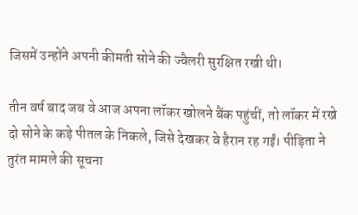जिसमें उन्होंने अपनी कीमती सोने की ज्वैलरी सुरक्षित रखी थी।

तीन वर्ष बाद जब वे आज अपना लॉकर खोलने बैंक पहुंचीं, तो लॉकर में रखे दो सोने के कड़े पीतल के निकले, जिसे देखकर वे हैरान रह गईं। पीड़िता ने तुरंत मामले की सूचना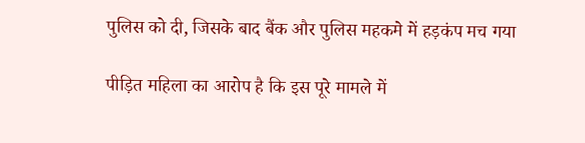पुलिस को दी, जिसके बाद बैंक और पुलिस महकमे में हड़कंप मच गया

पीड़ित महिला का आरोप है कि इस पूरे मामले में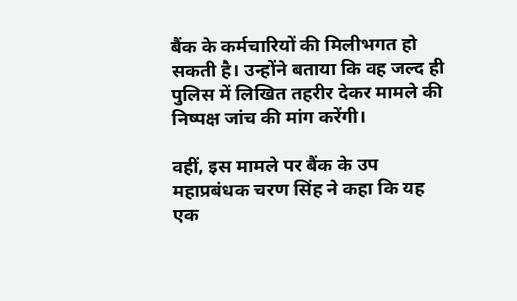बैंक के कर्मचारियों की मिलीभगत हो सकती है। उन्होंने बताया कि वह जल्द ही पुलिस में लिखित तहरीर देकर मामले की निष्पक्ष जांच की मांग करेंगी।

वहीं, इस मामले पर बैंक के उप महाप्रबंधक चरण सिंह ने कहा कि यह एक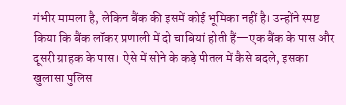गंभीर मामला है, लेकिन बैंक की इसमें कोई भूमिका नहीं है। उन्होंने स्पष्ट किया कि बैंक लॉकर प्रणाली में दो चाबियां होती हैं—एक बैंक के पास और दूसरी ग्राहक के पास। ऐसे में सोने के कड़े पीतल में कैसे बदले, इसका खुलासा पुलिस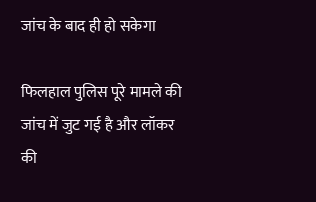जांच के बाद ही हो सकेगा

फिलहाल पुलिस पूरे मामले की जांच में जुट गई है और लॉकर की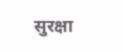सुरक्षा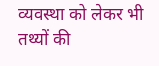व्यवस्था को लेकर भी तथ्यों की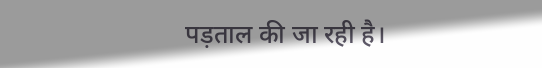पड़ताल की जा रही है।